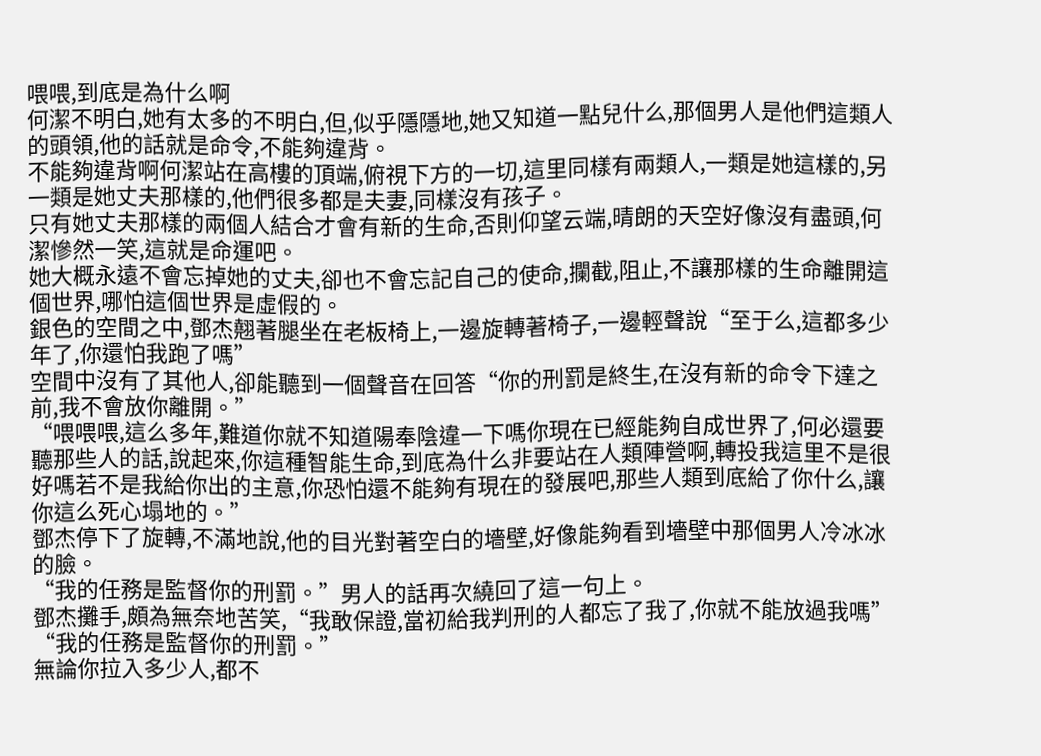喂喂,到底是為什么啊
何潔不明白,她有太多的不明白,但,似乎隱隱地,她又知道一點兒什么,那個男人是他們這類人的頭領,他的話就是命令,不能夠違背。
不能夠違背啊何潔站在高樓的頂端,俯視下方的一切,這里同樣有兩類人,一類是她這樣的,另一類是她丈夫那樣的,他們很多都是夫妻,同樣沒有孩子。
只有她丈夫那樣的兩個人結合才會有新的生命,否則仰望云端,晴朗的天空好像沒有盡頭,何潔慘然一笑,這就是命運吧。
她大概永遠不會忘掉她的丈夫,卻也不會忘記自己的使命,攔截,阻止,不讓那樣的生命離開這個世界,哪怕這個世界是虛假的。
銀色的空間之中,鄧杰翹著腿坐在老板椅上,一邊旋轉著椅子,一邊輕聲說“至于么,這都多少年了,你還怕我跑了嗎”
空間中沒有了其他人,卻能聽到一個聲音在回答“你的刑罰是終生,在沒有新的命令下達之前,我不會放你離開。”
“喂喂喂,這么多年,難道你就不知道陽奉陰違一下嗎你現在已經能夠自成世界了,何必還要聽那些人的話,說起來,你這種智能生命,到底為什么非要站在人類陣營啊,轉投我這里不是很好嗎若不是我給你出的主意,你恐怕還不能夠有現在的發展吧,那些人類到底給了你什么,讓你這么死心塌地的。”
鄧杰停下了旋轉,不滿地說,他的目光對著空白的墻壁,好像能夠看到墻壁中那個男人冷冰冰的臉。
“我的任務是監督你的刑罰。”男人的話再次繞回了這一句上。
鄧杰攤手,頗為無奈地苦笑,“我敢保證,當初給我判刑的人都忘了我了,你就不能放過我嗎”
“我的任務是監督你的刑罰。”
無論你拉入多少人,都不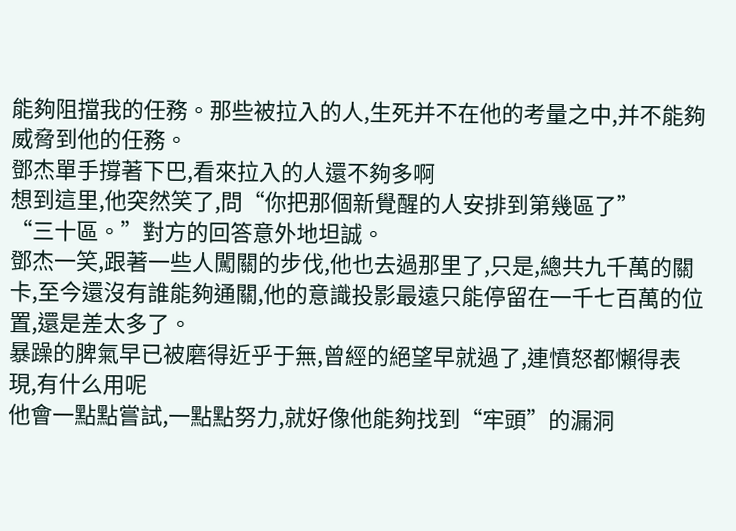能夠阻擋我的任務。那些被拉入的人,生死并不在他的考量之中,并不能夠威脅到他的任務。
鄧杰單手撐著下巴,看來拉入的人還不夠多啊
想到這里,他突然笑了,問“你把那個新覺醒的人安排到第幾區了”
“三十區。”對方的回答意外地坦誠。
鄧杰一笑,跟著一些人闖關的步伐,他也去過那里了,只是,總共九千萬的關卡,至今還沒有誰能夠通關,他的意識投影最遠只能停留在一千七百萬的位置,還是差太多了。
暴躁的脾氣早已被磨得近乎于無,曾經的絕望早就過了,連憤怒都懶得表現,有什么用呢
他會一點點嘗試,一點點努力,就好像他能夠找到“牢頭”的漏洞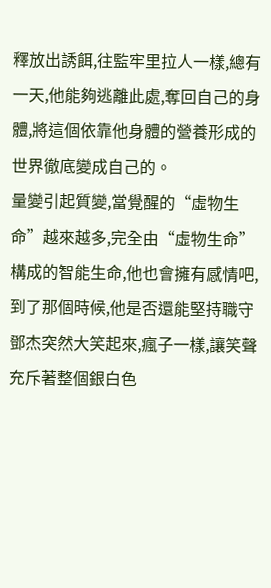釋放出誘餌,往監牢里拉人一樣,總有一天,他能夠逃離此處,奪回自己的身體,將這個依靠他身體的營養形成的世界徹底變成自己的。
量變引起質變,當覺醒的“虛物生命”越來越多,完全由“虛物生命”構成的智能生命,他也會擁有感情吧,到了那個時候,他是否還能堅持職守
鄧杰突然大笑起來,瘋子一樣,讓笑聲充斥著整個銀白色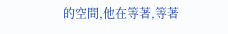的空間,他在等著,等著